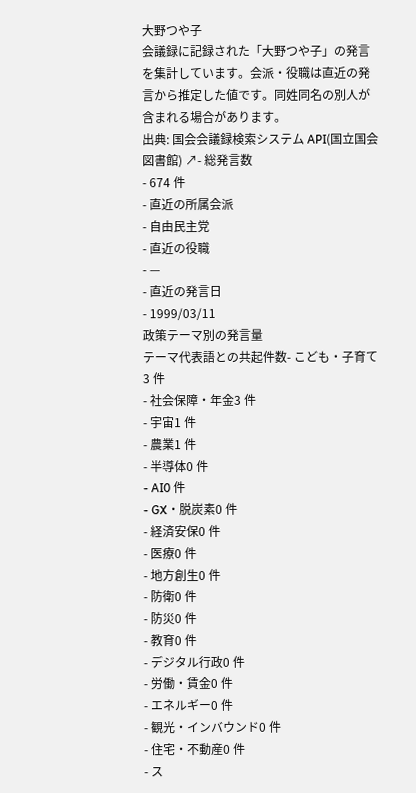大野つや子
会議録に記録された「大野つや子」の発言を集計しています。会派・役職は直近の発言から推定した値です。同姓同名の別人が含まれる場合があります。
出典: 国会会議録検索システム API(国立国会図書館) ↗- 総発言数
- 674 件
- 直近の所属会派
- 自由民主党
- 直近の役職
- —
- 直近の発言日
- 1999/03/11
政策テーマ別の発言量
テーマ代表語との共起件数- こども・子育て3 件
- 社会保障・年金3 件
- 宇宙1 件
- 農業1 件
- 半導体0 件
- AI0 件
- GX・脱炭素0 件
- 経済安保0 件
- 医療0 件
- 地方創生0 件
- 防衛0 件
- 防災0 件
- 教育0 件
- デジタル行政0 件
- 労働・賃金0 件
- エネルギー0 件
- 観光・インバウンド0 件
- 住宅・不動産0 件
- ス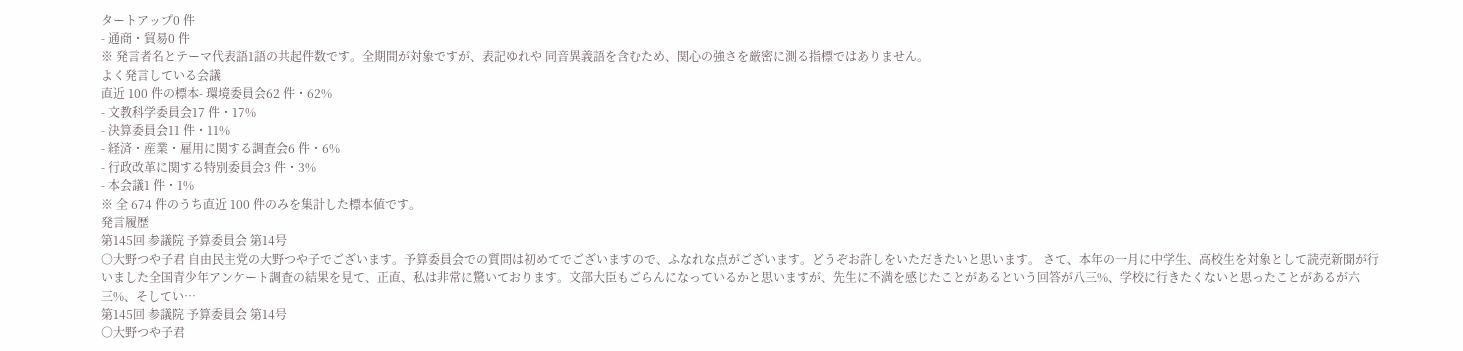タートアップ0 件
- 通商・貿易0 件
※ 発言者名とテーマ代表語1語の共起件数です。全期間が対象ですが、表記ゆれや 同音異義語を含むため、関心の強さを厳密に測る指標ではありません。
よく発言している会議
直近 100 件の標本- 環境委員会62 件・62%
- 文教科学委員会17 件・17%
- 決算委員会11 件・11%
- 経済・産業・雇用に関する調査会6 件・6%
- 行政改革に関する特別委員会3 件・3%
- 本会議1 件・1%
※ 全 674 件のうち直近 100 件のみを集計した標本値です。
発言履歴
第145回 参議院 予算委員会 第14号
○大野つや子君 自由民主党の大野つや子でございます。予算委員会での質問は初めてでございますので、ふなれな点がございます。どうぞお許しをいただきたいと思います。 さて、本年の一月に中学生、高校生を対象として読売新聞が行いました全国青少年アンケート調査の結果を見て、正直、私は非常に驚いております。文部大臣もごらんになっているかと思いますが、先生に不満を感じたことがあるという回答が八三%、学校に行きたくないと思ったことがあるが六三%、そしてい…
第145回 参議院 予算委員会 第14号
○大野つや子君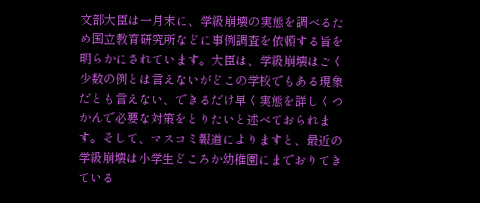文部大臣は一月末に、学級崩壊の実態を調べるため国立教育研究所などに事例調査を依頼する旨を明らかにされています。大臣は、学級崩壊はごく少数の例とは言えないがどこの学校でもある現象だとも言えない、できるだけ早く実態を詳しくつかんで必要な対策をとりたいと述べておられます。そして、マスコミ報道によりますと、最近の学級崩壊は小学生どころか幼稚園にまでおりてきている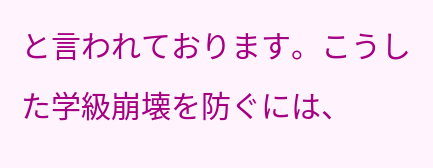と言われております。こうした学級崩壊を防ぐには、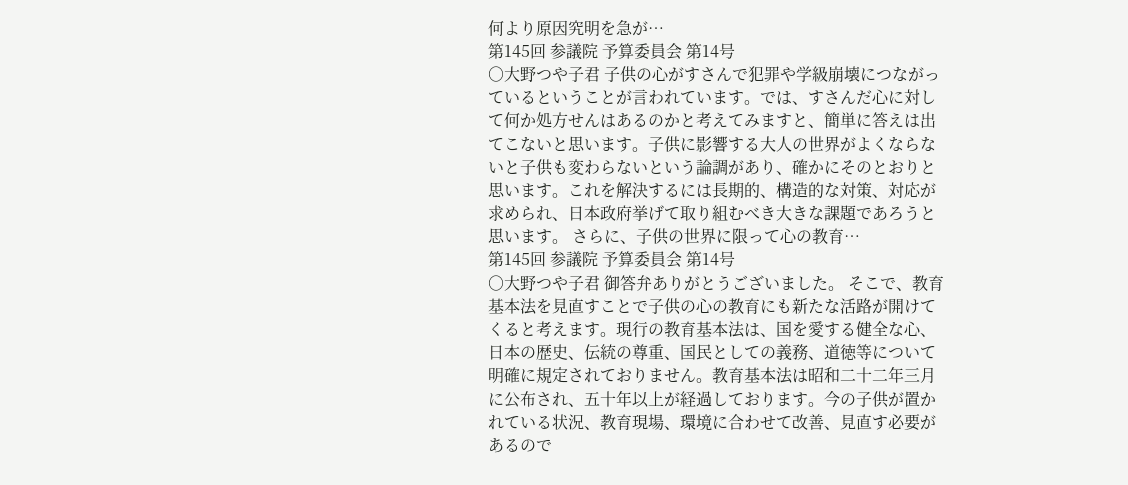何より原因究明を急が…
第145回 参議院 予算委員会 第14号
○大野つや子君 子供の心がすさんで犯罪や学級崩壊につながっているということが言われています。では、すさんだ心に対して何か処方せんはあるのかと考えてみますと、簡単に答えは出てこないと思います。子供に影響する大人の世界がよくならないと子供も変わらないという論調があり、確かにそのとおりと思います。これを解決するには長期的、構造的な対策、対応が求められ、日本政府挙げて取り組むべき大きな課題であろうと思います。 さらに、子供の世界に限って心の教育…
第145回 参議院 予算委員会 第14号
○大野つや子君 御答弁ありがとうございました。 そこで、教育基本法を見直すことで子供の心の教育にも新たな活路が開けてくると考えます。現行の教育基本法は、国を愛する健全な心、日本の歴史、伝統の尊重、国民としての義務、道徳等について明確に規定されておりません。教育基本法は昭和二十二年三月に公布され、五十年以上が経過しております。今の子供が置かれている状況、教育現場、環境に合わせて改善、見直す必要があるので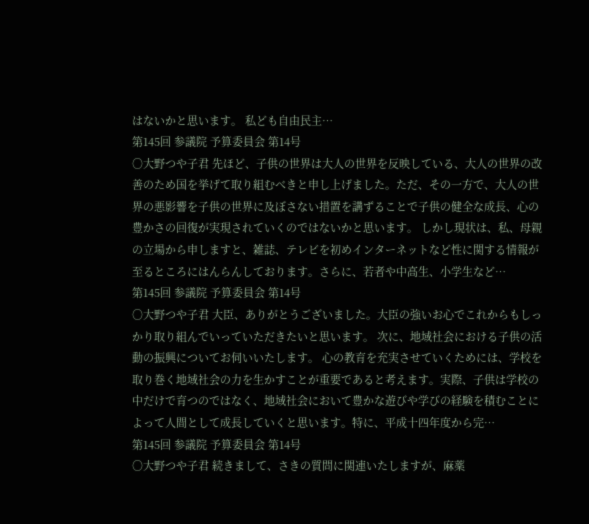はないかと思います。 私ども自由民主…
第145回 参議院 予算委員会 第14号
○大野つや子君 先ほど、子供の世界は大人の世界を反映している、大人の世界の改善のため国を挙げて取り組むべきと申し上げました。ただ、その一方で、大人の世界の悪影響を子供の世界に及ぼさない措置を講ずることで子供の健全な成長、心の豊かさの回復が実現されていくのではないかと思います。 しかし現状は、私、母親の立場から申しますと、雑誌、テレビを初めインターネットなど性に関する情報が至るところにはんらんしております。さらに、若者や中高生、小学生など…
第145回 参議院 予算委員会 第14号
○大野つや子君 大臣、ありがとうございました。大臣の強いお心でこれからもしっかり取り組んでいっていただきたいと思います。 次に、地域社会における子供の活動の振興についてお伺いいたします。 心の教育を充実させていくためには、学校を取り巻く地域社会の力を生かすことが重要であると考えます。実際、子供は学校の中だけで育つのではなく、地域社会において豊かな遊びや学びの経験を積むことによって人間として成長していくと思います。特に、平成十四年度から完…
第145回 参議院 予算委員会 第14号
○大野つや子君 続きまして、さきの質問に関連いたしますが、麻薬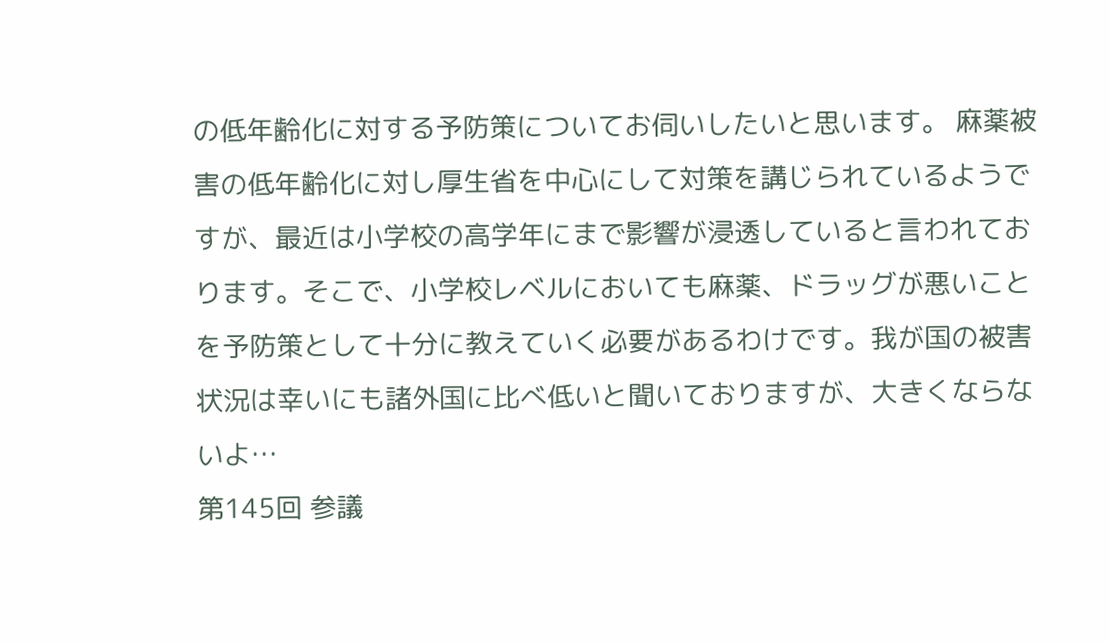の低年齢化に対する予防策についてお伺いしたいと思います。 麻薬被害の低年齢化に対し厚生省を中心にして対策を講じられているようですが、最近は小学校の高学年にまで影響が浸透していると言われております。そこで、小学校レベルにおいても麻薬、ドラッグが悪いことを予防策として十分に教えていく必要があるわけです。我が国の被害状況は幸いにも諸外国に比べ低いと聞いておりますが、大きくならないよ…
第145回 参議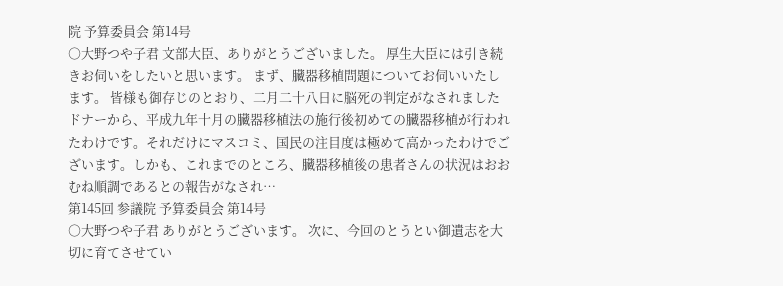院 予算委員会 第14号
○大野つや子君 文部大臣、ありがとうございました。 厚生大臣には引き続きお伺いをしたいと思います。 まず、臓器移植問題についてお伺いいたします。 皆様も御存じのとおり、二月二十八日に脳死の判定がなされましたドナーから、平成九年十月の臓器移植法の施行後初めての臓器移植が行われたわけです。それだけにマスコミ、国民の注目度は極めて高かったわけでございます。しかも、これまでのところ、臓器移植後の患者さんの状況はおおむね順調であるとの報告がなされ…
第145回 参議院 予算委員会 第14号
○大野つや子君 ありがとうございます。 次に、今回のとうとい御遺志を大切に育てさせてい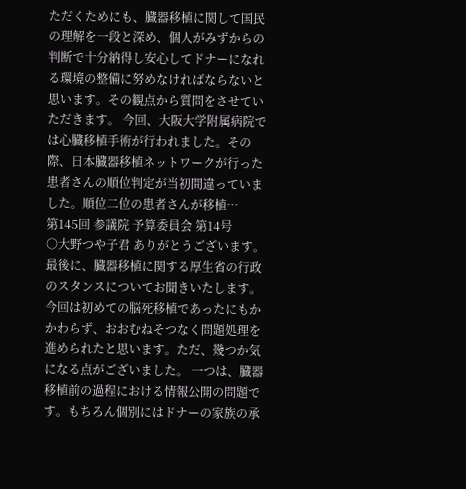ただくためにも、臓器移植に関して国民の理解を一段と深め、個人がみずからの判断で十分納得し安心してドナーになれる環境の整備に努めなければならないと思います。その観点から質問をさせていただきます。 今回、大阪大学附属病院では心臓移植手術が行われました。その際、日本臓器移植ネットワークが行った患者さんの順位判定が当初間違っていました。順位二位の患者さんが移植…
第145回 参議院 予算委員会 第14号
○大野つや子君 ありがとうございます。 最後に、臓器移植に関する厚生省の行政のスタンスについてお聞きいたします。 今回は初めての脳死移植であったにもかかわらず、おおむねそつなく問題処理を進められたと思います。ただ、幾つか気になる点がございました。 一つは、臓器移植前の過程における情報公開の問題です。もちろん個別にはドナーの家族の承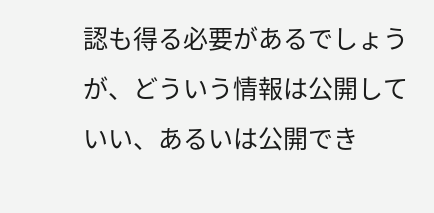認も得る必要があるでしょうが、どういう情報は公開していい、あるいは公開でき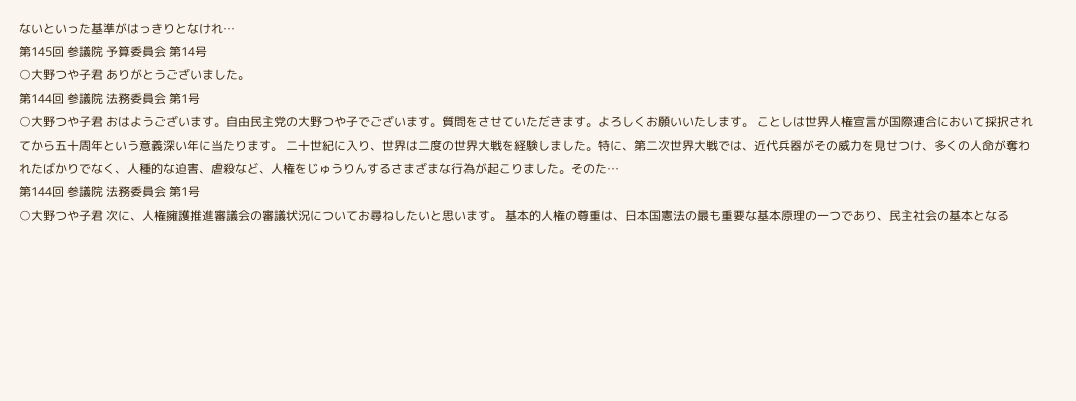ないといった基準がはっきりとなけれ…
第145回 参議院 予算委員会 第14号
○大野つや子君 ありがとうございました。
第144回 参議院 法務委員会 第1号
○大野つや子君 おはようございます。自由民主党の大野つや子でございます。質問をさせていただきます。よろしくお願いいたします。 ことしは世界人権宣言が国際連合において採択されてから五十周年という意義深い年に当たります。 二十世紀に入り、世界は二度の世界大戦を経験しました。特に、第二次世界大戦では、近代兵器がその威力を見せつけ、多くの人命が奪われたばかりでなく、人種的な迫害、虐殺など、人権をじゅうりんするさまざまな行為が起こりました。そのた…
第144回 参議院 法務委員会 第1号
○大野つや子君 次に、人権擁護推進審議会の審議状況についてお尋ねしたいと思います。 基本的人権の尊重は、日本国憲法の最も重要な基本原理の一つであり、民主社会の基本となる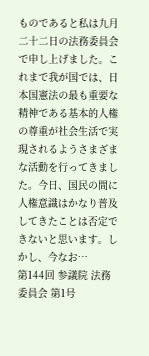ものであると私は九月二十二日の法務委員会で申し上げました。これまで我が国では、日本国憲法の最も重要な精神である基本的人権の尊重が社会生活で実現されるようさまざまな活動を行ってきました。今日、国民の間に人権意識はかなり普及してきたことは否定できないと思います。しかし、今なお…
第144回 参議院 法務委員会 第1号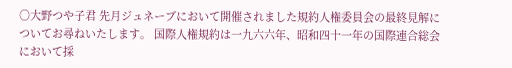○大野つや子君 先月ジュネーブにおいて開催されました規約人権委員会の最終見解についてお尋ねいたします。 国際人権規約は一九六六年、昭和四十一年の国際連合総会において採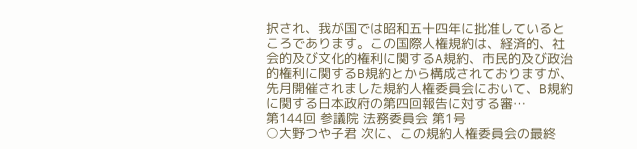択され、我が国では昭和五十四年に批准しているところであります。この国際人権規約は、経済的、社会的及び文化的権利に関するA規約、市民的及び政治的権利に関するB規約とから構成されておりますが、先月開催されました規約人権委員会において、B規約に関する日本政府の第四回報告に対する審…
第144回 参議院 法務委員会 第1号
○大野つや子君 次に、この規約人権委員会の最終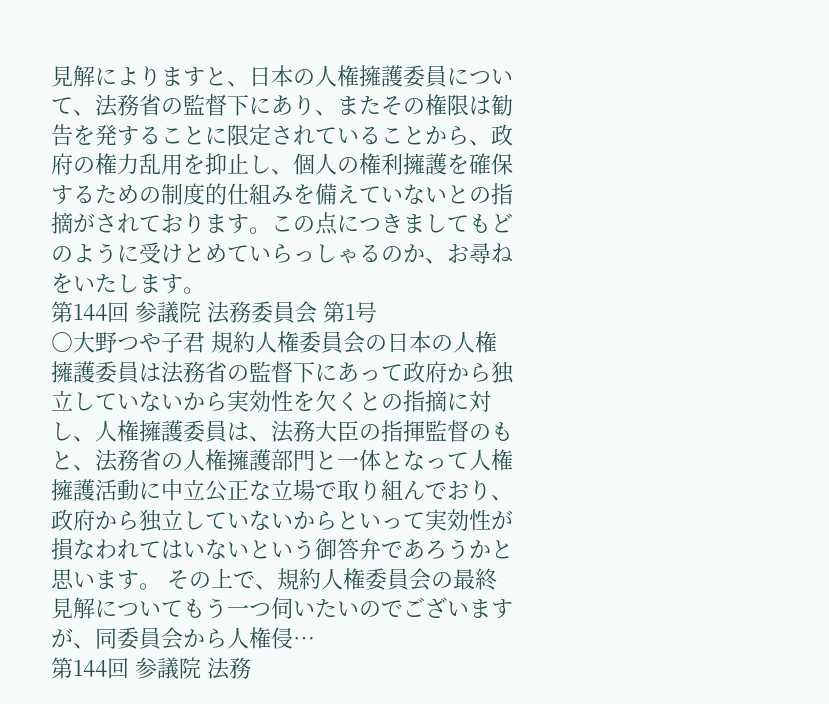見解によりますと、日本の人権擁護委員について、法務省の監督下にあり、またその権限は勧告を発することに限定されていることから、政府の権力乱用を抑止し、個人の権利擁護を確保するための制度的仕組みを備えていないとの指摘がされております。この点につきましてもどのように受けとめていらっしゃるのか、お尋ねをいたします。
第144回 参議院 法務委員会 第1号
○大野つや子君 規約人権委員会の日本の人権擁護委員は法務省の監督下にあって政府から独立していないから実効性を欠くとの指摘に対し、人権擁護委員は、法務大臣の指揮監督のもと、法務省の人権擁護部門と一体となって人権擁護活動に中立公正な立場で取り組んでおり、政府から独立していないからといって実効性が損なわれてはいないという御答弁であろうかと思います。 その上で、規約人権委員会の最終見解についてもう一つ伺いたいのでございますが、同委員会から人権侵…
第144回 参議院 法務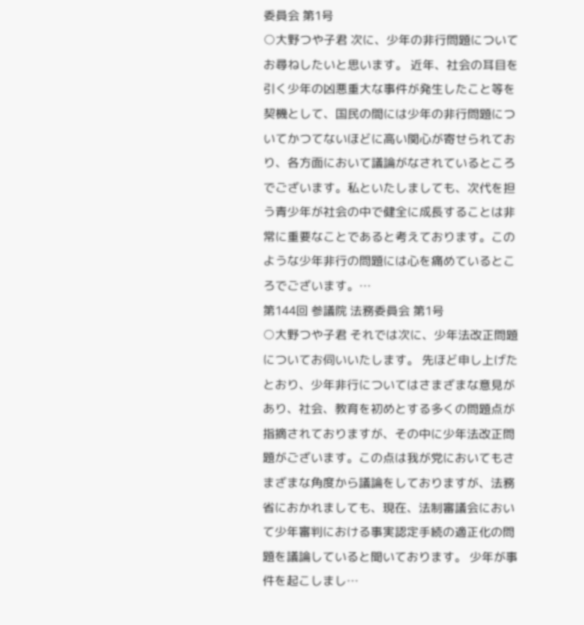委員会 第1号
○大野つや子君 次に、少年の非行問題についてお尋ねしたいと思います。 近年、社会の耳目を引く少年の凶悪重大な事件が発生したこと等を契機として、国民の間には少年の非行問題についてかつてないほどに高い関心が寄せられており、各方面において議論がなされているところでございます。私といたしましても、次代を担う青少年が社会の中で健全に成長することは非常に重要なことであると考えております。このような少年非行の問題には心を痛めているところでございます。…
第144回 参議院 法務委員会 第1号
○大野つや子君 それでは次に、少年法改正問題についてお伺いいたします。 先ほど申し上げたとおり、少年非行についてはさまざまな意見があり、社会、教育を初めとする多くの問題点が指摘されておりますが、その中に少年法改正問題がございます。この点は我が党においてもさまざまな角度から議論をしておりますが、法務省におかれましても、現在、法制審議会において少年審判における事実認定手続の適正化の問題を議論していると聞いております。 少年が事件を起こしまし…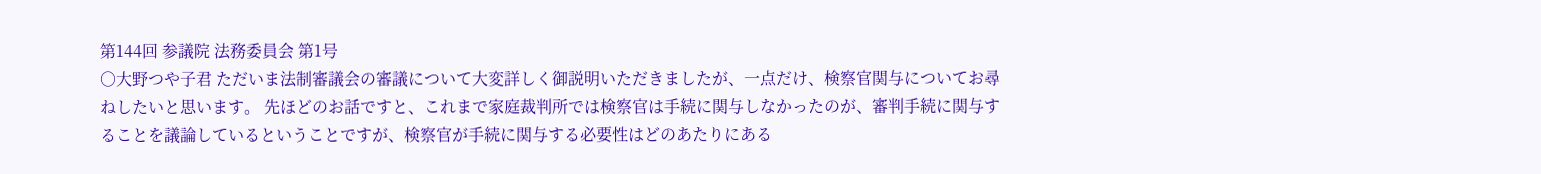第144回 参議院 法務委員会 第1号
○大野つや子君 ただいま法制審議会の審議について大変詳しく御説明いただきましたが、一点だけ、検察官関与についてお尋ねしたいと思います。 先ほどのお話ですと、これまで家庭裁判所では検察官は手続に関与しなかったのが、審判手続に関与することを議論しているということですが、検察官が手続に関与する必要性はどのあたりにある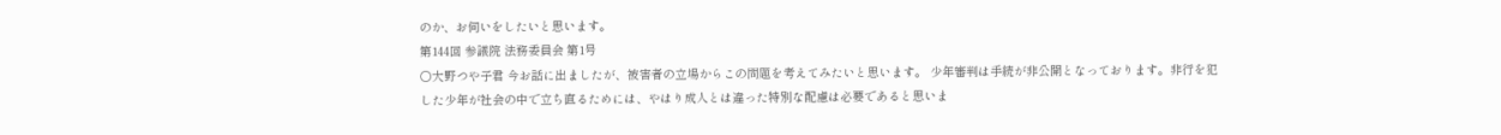のか、お伺いをしたいと思います。
第144回 参議院 法務委員会 第1号
○大野つや子君 今お話に出ましたが、被害者の立場からこの問題を考えてみたいと思います。 少年審判は手続が非公開となっております。非行を犯した少年が社会の中で立ち直るためには、やはり成人とは違った特別な配慮は必要であると思いま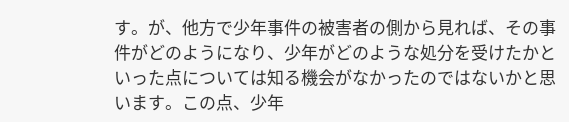す。が、他方で少年事件の被害者の側から見れば、その事件がどのようになり、少年がどのような処分を受けたかといった点については知る機会がなかったのではないかと思います。この点、少年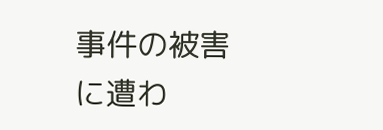事件の被害に遭わ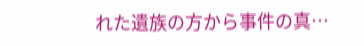れた遺族の方から事件の真…